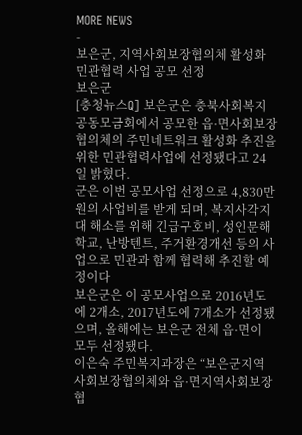MORE NEWS
-
보은군, 지역사회보장협의체 활성화 민관협력 사업 공모 선정
보은군
[충청뉴스Q] 보은군은 충북사회복지공동모금회에서 공모한 읍·면사회보장협의체의 주민네트워크 활성화 추진을 위한 민관협력사업에 선정됐다고 24일 밝혔다.
군은 이번 공모사업 선정으로 4,830만원의 사업비를 받게 되며, 복지사각지대 해소를 위해 긴급구호비, 성인문해학교, 난방텐트, 주거환경개선 등의 사업으로 민관과 함께 협력해 추진할 예정이다
보은군은 이 공모사업으로 2016년도에 2개소, 2017년도에 7개소가 선정됐으며, 올해에는 보은군 전체 읍·면이 모두 선정됐다.
이은숙 주민복지과장은 “보은군지역사회보장협의체와 읍·면지역사회보장협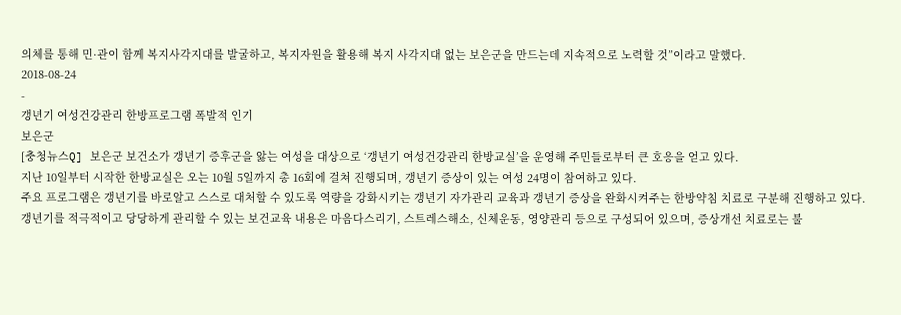의체를 통해 민·관이 함께 복지사각지대를 발굴하고, 복지자원을 활용해 복지 사각지대 없는 보은군을 만드는데 지속적으로 노력할 것”이라고 말했다.
2018-08-24
-
갱년기 여성건강관리 한방프로그램 폭발적 인기
보은군
[충청뉴스Q] 보은군 보건소가 갱년기 증후군을 앓는 여성을 대상으로 ‘갱년기 여성건강관리 한방교실’을 운영해 주민들로부터 큰 호응을 얻고 있다.
지난 10일부터 시작한 한방교실은 오는 10월 5일까지 총 16회에 걸쳐 진행되며, 갱년기 증상이 있는 여성 24명이 참여하고 있다.
주요 프로그램은 갱년기를 바로알고 스스로 대처할 수 있도록 역량을 강화시키는 갱년기 자가관리 교육과 갱년기 증상을 완화시켜주는 한방약침 치료로 구분해 진행하고 있다.
갱년기를 적극적이고 당당하게 관리할 수 있는 보건교육 내용은 마음다스리기, 스트레스해소, 신체운동, 영양관리 등으로 구성되어 있으며, 증상개선 치료로는 불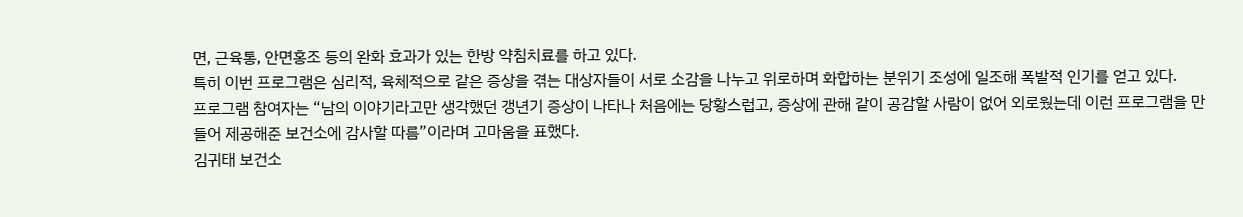면, 근육통, 안면홍조 등의 완화 효과가 있는 한방 약침치료를 하고 있다.
특히 이번 프로그램은 심리적, 육체적으로 같은 증상을 겪는 대상자들이 서로 소감을 나누고 위로하며 화합하는 분위기 조성에 일조해 폭발적 인기를 얻고 있다.
프로그램 참여자는 “남의 이야기라고만 생각했던 갱년기 증상이 나타나 처음에는 당황스럽고, 증상에 관해 같이 공감할 사람이 없어 외로웠는데 이런 프로그램을 만들어 제공해준 보건소에 감사할 따름”이라며 고마움을 표했다.
김귀태 보건소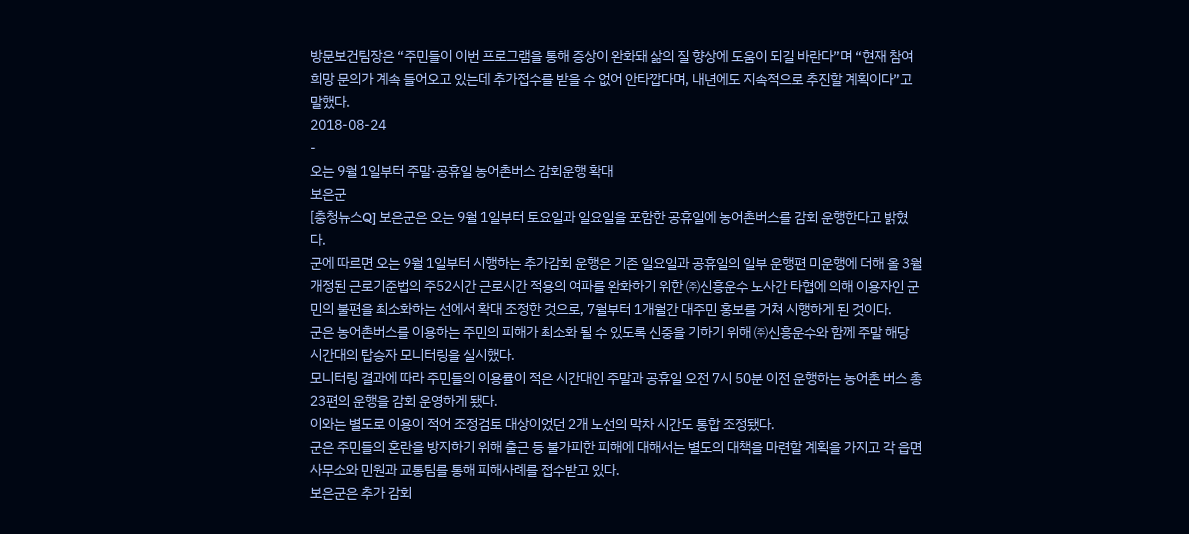방문보건팀장은 “주민들이 이번 프로그램을 통해 증상이 완화돼 삶의 질 향상에 도움이 되길 바란다”며 “현재 참여희망 문의가 계속 들어오고 있는데 추가접수를 받을 수 없어 안타깝다며, 내년에도 지속적으로 추진할 계획이다”고 말했다.
2018-08-24
-
오는 9월 1일부터 주말·공휴일 농어촌버스 감회운행 확대
보은군
[충청뉴스Q] 보은군은 오는 9월 1일부터 토요일과 일요일을 포함한 공휴일에 농어촌버스를 감회 운행한다고 밝혔다.
군에 따르면 오는 9월 1일부터 시행하는 추가감회 운행은 기존 일요일과 공휴일의 일부 운행편 미운행에 더해 올 3월 개정된 근로기준법의 주52시간 근로시간 적용의 여파를 완화하기 위한 ㈜신흥운수 노사간 타협에 의해 이용자인 군민의 불편을 최소화하는 선에서 확대 조정한 것으로, 7월부터 1개월간 대주민 홍보를 거쳐 시행하게 된 것이다.
군은 농어촌버스를 이용하는 주민의 피해가 최소화 될 수 있도록 신중을 기하기 위해 ㈜신흥운수와 함께 주말 해당 시간대의 탑승자 모니터링을 실시했다.
모니터링 결과에 따라 주민들의 이용률이 적은 시간대인 주말과 공휴일 오전 7시 50분 이전 운행하는 농어촌 버스 총 23편의 운행을 감회 운영하게 됐다.
이와는 별도로 이용이 적어 조정검토 대상이었던 2개 노선의 막차 시간도 통합 조정됐다.
군은 주민들의 혼란을 방지하기 위해 출근 등 불가피한 피해에 대해서는 별도의 대책을 마련할 계획을 가지고 각 읍면사무소와 민원과 교통팀를 통해 피해사례를 접수받고 있다.
보은군은 추가 감회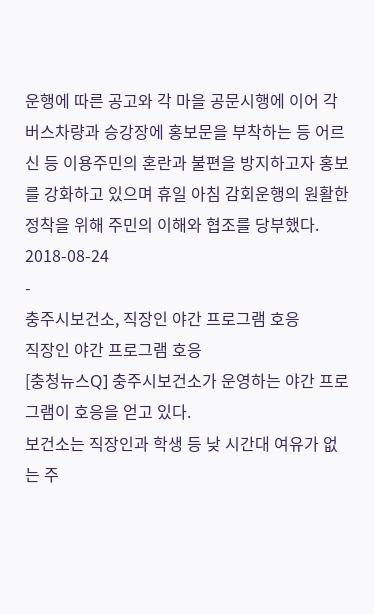운행에 따른 공고와 각 마을 공문시행에 이어 각 버스차량과 승강장에 홍보문을 부착하는 등 어르신 등 이용주민의 혼란과 불편을 방지하고자 홍보를 강화하고 있으며 휴일 아침 감회운행의 원활한 정착을 위해 주민의 이해와 협조를 당부했다.
2018-08-24
-
충주시보건소, 직장인 야간 프로그램 호응
직장인 야간 프로그램 호응
[충청뉴스Q] 충주시보건소가 운영하는 야간 프로그램이 호응을 얻고 있다.
보건소는 직장인과 학생 등 낮 시간대 여유가 없는 주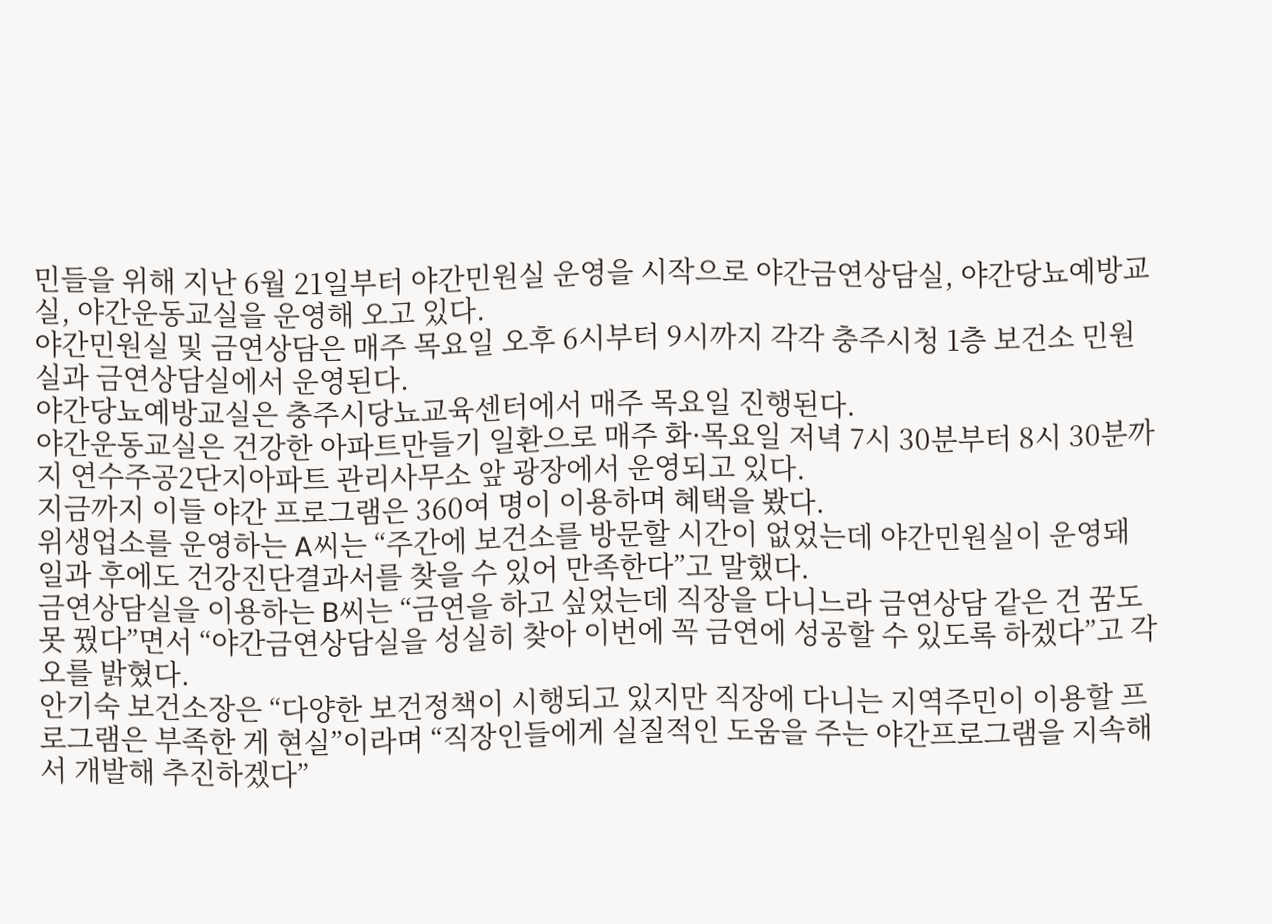민들을 위해 지난 6월 21일부터 야간민원실 운영을 시작으로 야간금연상담실, 야간당뇨예방교실, 야간운동교실을 운영해 오고 있다.
야간민원실 및 금연상담은 매주 목요일 오후 6시부터 9시까지 각각 충주시청 1층 보건소 민원실과 금연상담실에서 운영된다.
야간당뇨예방교실은 충주시당뇨교육센터에서 매주 목요일 진행된다.
야간운동교실은 건강한 아파트만들기 일환으로 매주 화·목요일 저녁 7시 30분부터 8시 30분까지 연수주공2단지아파트 관리사무소 앞 광장에서 운영되고 있다.
지금까지 이들 야간 프로그램은 360여 명이 이용하며 혜택을 봤다.
위생업소를 운영하는 A씨는 “주간에 보건소를 방문할 시간이 없었는데 야간민원실이 운영돼 일과 후에도 건강진단결과서를 찾을 수 있어 만족한다”고 말했다.
금연상담실을 이용하는 B씨는 “금연을 하고 싶었는데 직장을 다니느라 금연상담 같은 건 꿈도 못 꿨다”면서 “야간금연상담실을 성실히 찾아 이번에 꼭 금연에 성공할 수 있도록 하겠다”고 각오를 밝혔다.
안기숙 보건소장은 “다양한 보건정책이 시행되고 있지만 직장에 다니는 지역주민이 이용할 프로그램은 부족한 게 현실”이라며 “직장인들에게 실질적인 도움을 주는 야간프로그램을 지속해서 개발해 추진하겠다”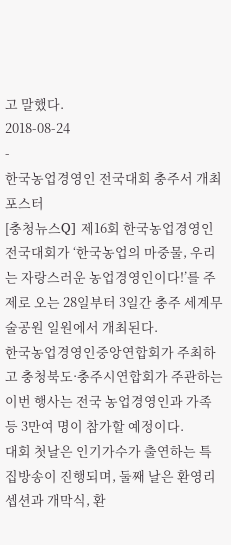고 말했다.
2018-08-24
-
한국농업경영인 전국대회 충주서 개최
포스터
[충청뉴스Q] 제16회 한국농업경영인 전국대회가 ‘한국농업의 마중물, 우리는 자랑스러운 농업경영인이다!’를 주제로 오는 28일부터 3일간 충주 세계무술공원 일원에서 개최된다.
한국농업경영인중앙연합회가 주최하고 충청북도·충주시연합회가 주관하는 이번 행사는 전국 농업경영인과 가족 등 3만여 명이 참가할 예정이다.
대회 첫날은 인기가수가 출연하는 특집방송이 진행되며, 둘째 날은 환영리셉션과 개막식, 환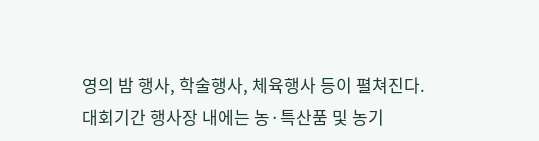영의 밤 행사, 학술행사, 체육행사 등이 펼쳐진다.
대회기간 행사장 내에는 농·특산품 및 농기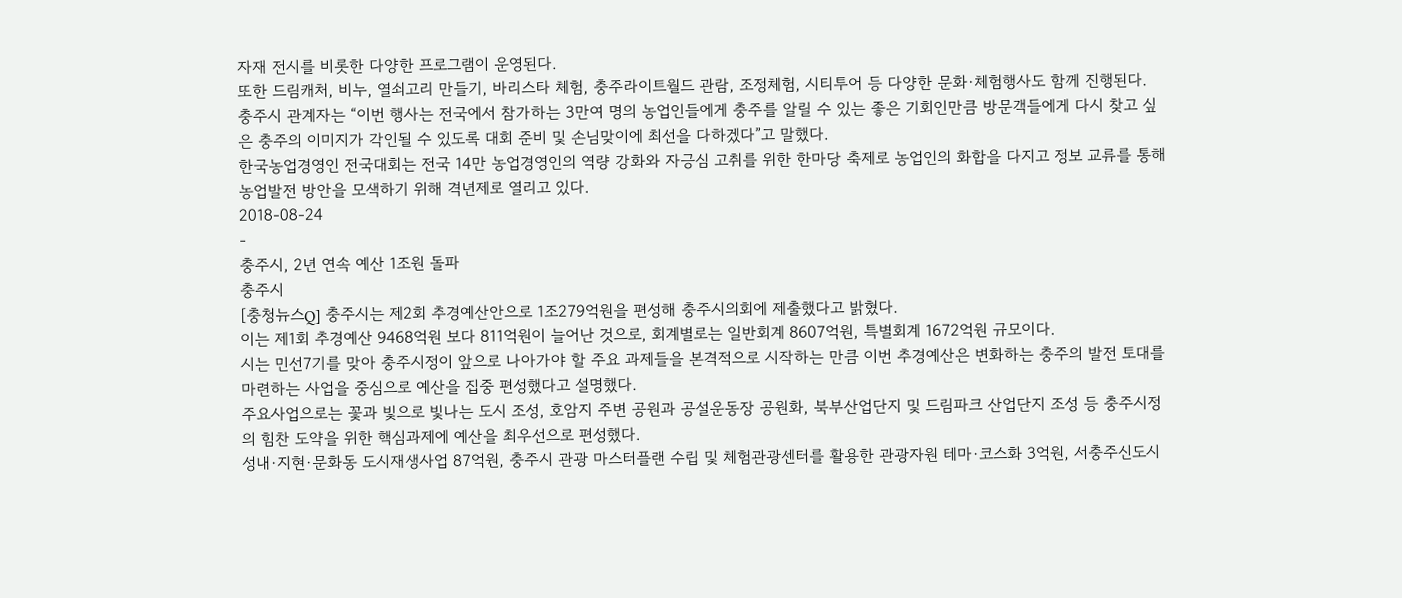자재 전시를 비롯한 다양한 프로그램이 운영된다.
또한 드림캐처, 비누, 열쇠고리 만들기, 바리스타 체험, 충주라이트월드 관람, 조정체험, 시티투어 등 다양한 문화·체험행사도 함께 진행된다.
충주시 관계자는 “이번 행사는 전국에서 참가하는 3만여 명의 농업인들에게 충주를 알릴 수 있는 좋은 기회인만큼 방문객들에게 다시 찾고 싶은 충주의 이미지가 각인될 수 있도록 대회 준비 및 손님맞이에 최선을 다하겠다”고 말했다.
한국농업경영인 전국대회는 전국 14만 농업경영인의 역량 강화와 자긍심 고취를 위한 한마당 축제로 농업인의 화합을 다지고 정보 교류를 통해 농업발전 방안을 모색하기 위해 격년제로 열리고 있다.
2018-08-24
-
충주시, 2년 연속 예산 1조원 돌파
충주시
[충청뉴스Q] 충주시는 제2회 추경예산안으로 1조279억원을 편성해 충주시의회에 제출했다고 밝혔다.
이는 제1회 추경예산 9468억원 보다 811억원이 늘어난 것으로, 회계별로는 일반회계 8607억원, 특별회계 1672억원 규모이다.
시는 민선7기를 맞아 충주시정이 앞으로 나아가야 할 주요 과제들을 본격적으로 시작하는 만큼 이번 추경예산은 변화하는 충주의 발전 토대를 마련하는 사업을 중심으로 예산을 집중 편성했다고 설명했다.
주요사업으로는 꽃과 빛으로 빛나는 도시 조성, 호암지 주변 공원과 공설운동장 공원화, 북부산업단지 및 드림파크 산업단지 조성 등 충주시정의 힘찬 도약을 위한 핵심과제에 예산을 최우선으로 편성했다.
성내·지현·문화동 도시재생사업 87억원, 충주시 관광 마스터플랜 수립 및 체험관광센터를 활용한 관광자원 테마·코스화 3억원, 서충주신도시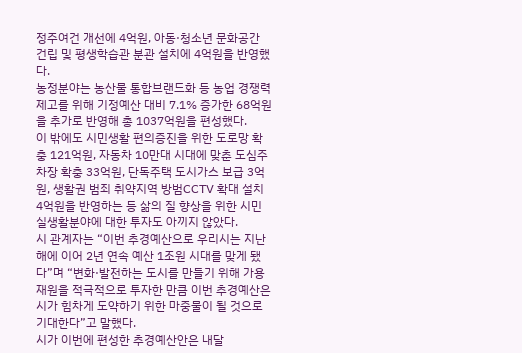정주여건 개선에 4억원, 아동·청소년 문화공간 건립 및 평생학습관 분관 설치에 4억원을 반영했다.
농정분야는 농산물 통합브랜드화 등 농업 경쟁력 제고를 위해 기정예산 대비 7.1% 증가한 68억원을 추가로 반영해 총 1037억원을 편성했다.
이 밖에도 시민생활 편의증진을 위한 도로망 확충 121억원, 자동차 10만대 시대에 맞춘 도심주차장 확충 33억원, 단독주택 도시가스 보급 3억원, 생활권 범죄 취약지역 방범CCTV 확대 설치 4억원을 반영하는 등 삶의 질 향상을 위한 시민 실생활분야에 대한 투자도 아끼지 않았다.
시 관계자는 “이번 추경예산으로 우리시는 지난해에 이어 2년 연속 예산 1조원 시대를 맞게 됐다”며 “변화·발전하는 도시를 만들기 위해 가용재원을 적극적으로 투자한 만큼 이번 추경예산은 시가 힘차게 도약하기 위한 마중물이 될 것으로 기대한다”고 말했다.
시가 이번에 편성한 추경예산안은 내달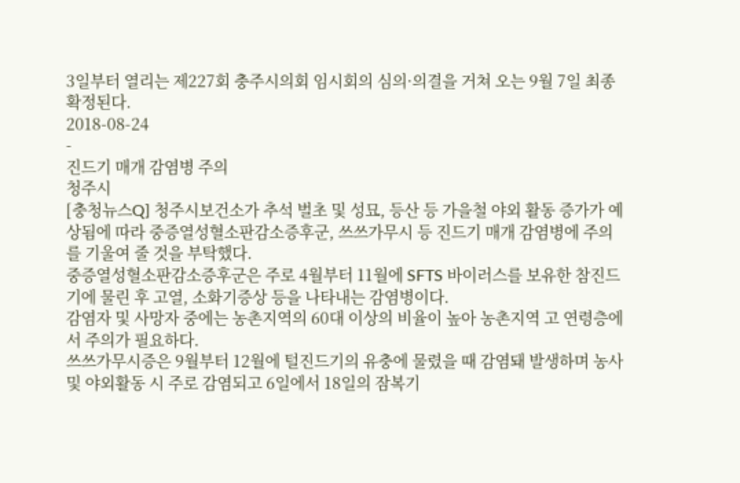3일부터 열리는 제227회 충주시의회 임시회의 심의·의결을 거쳐 오는 9월 7일 최종 확정된다.
2018-08-24
-
진드기 매개 감염병 주의
청주시
[충청뉴스Q] 청주시보건소가 추석 벌초 및 성묘, 등산 등 가을철 야외 활동 증가가 예상됨에 따라 중증열성혈소판감소증후군, 쓰쓰가무시 등 진드기 매개 감염병에 주의를 기울여 줄 것을 부탁했다.
중증열성혈소판감소증후군은 주로 4월부터 11월에 SFTS 바이러스를 보유한 참진드기에 물린 후 고열, 소화기증상 등을 나타내는 감염병이다.
감염자 및 사망자 중에는 농촌지역의 60대 이상의 비율이 높아 농촌지역 고 연령층에서 주의가 필요하다.
쓰쓰가무시증은 9월부터 12월에 털진드기의 유충에 물렸을 때 감염돼 발생하며 농사 및 야외활동 시 주로 감염되고 6일에서 18일의 잠복기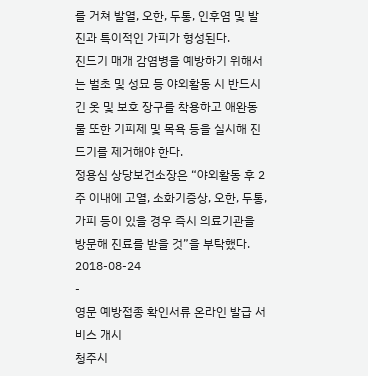를 거쳐 발열, 오한, 두통, 인후염 및 발진과 특이적인 가피가 형성된다.
진드기 매개 감염병을 예방하기 위해서는 벌초 및 성묘 등 야외활동 시 반드시 긴 옷 및 보호 장구를 착용하고 애완동물 또한 기피제 및 목욕 등을 실시해 진드기를 제거해야 한다.
정용심 상당보건소장은 “야외활동 후 2주 이내에 고열, 소화기증상, 오한, 두통, 가피 등이 있을 경우 즉시 의료기관을 방문해 진료를 받을 것”을 부탁했다.
2018-08-24
-
영문 예방접종 확인서류 온라인 발급 서비스 개시
청주시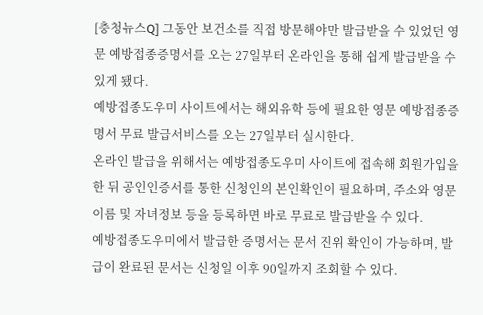[충청뉴스Q] 그동안 보건소를 직접 방문해야만 발급받을 수 있었던 영문 예방접종증명서를 오는 27일부터 온라인을 통해 쉽게 발급받을 수 있게 됐다.
예방접종도우미 사이트에서는 해외유학 등에 필요한 영문 예방접종증명서 무료 발급서비스를 오는 27일부터 실시한다.
온라인 발급을 위해서는 예방접종도우미 사이트에 접속해 회원가입을 한 뒤 공인인증서를 통한 신청인의 본인확인이 필요하며, 주소와 영문이름 및 자녀정보 등을 등록하면 바로 무료로 발급받을 수 있다.
예방접종도우미에서 발급한 증명서는 문서 진위 확인이 가능하며, 발급이 완료된 문서는 신청일 이후 90일까지 조회할 수 있다.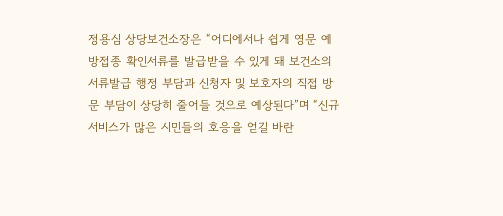정용심 상당보건소장은 “어디에서나 쉽게 영문 예방접종 확인서류를 발급받을 수 있게 돼 보건소의 서류발급 행정 부담과 신청자 및 보호자의 직접 방문 부담이 상당히 줄어들 것으로 예상된다”며 “신규 서비스가 많은 시민들의 호응을 얻길 바란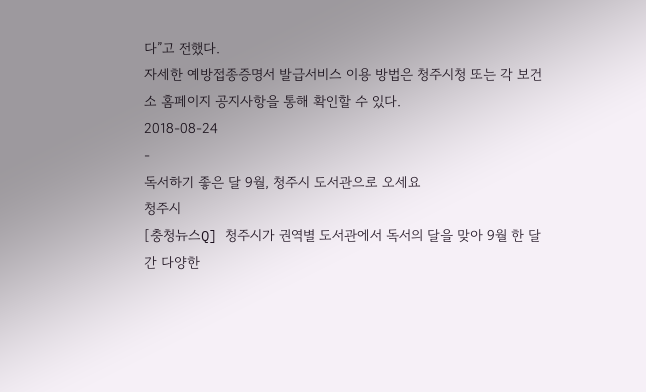다”고 전했다.
자세한 예방접종증명서 발급서비스 이용 방법은 청주시청 또는 각 보건소 홈페이지 공지사항을 통해 확인할 수 있다.
2018-08-24
-
독서하기 좋은 달 9월, 청주시 도서관으로 오세요
청주시
[충청뉴스Q] 청주시가 권역별 도서관에서 독서의 달을 맞아 9월 한 달 간 다양한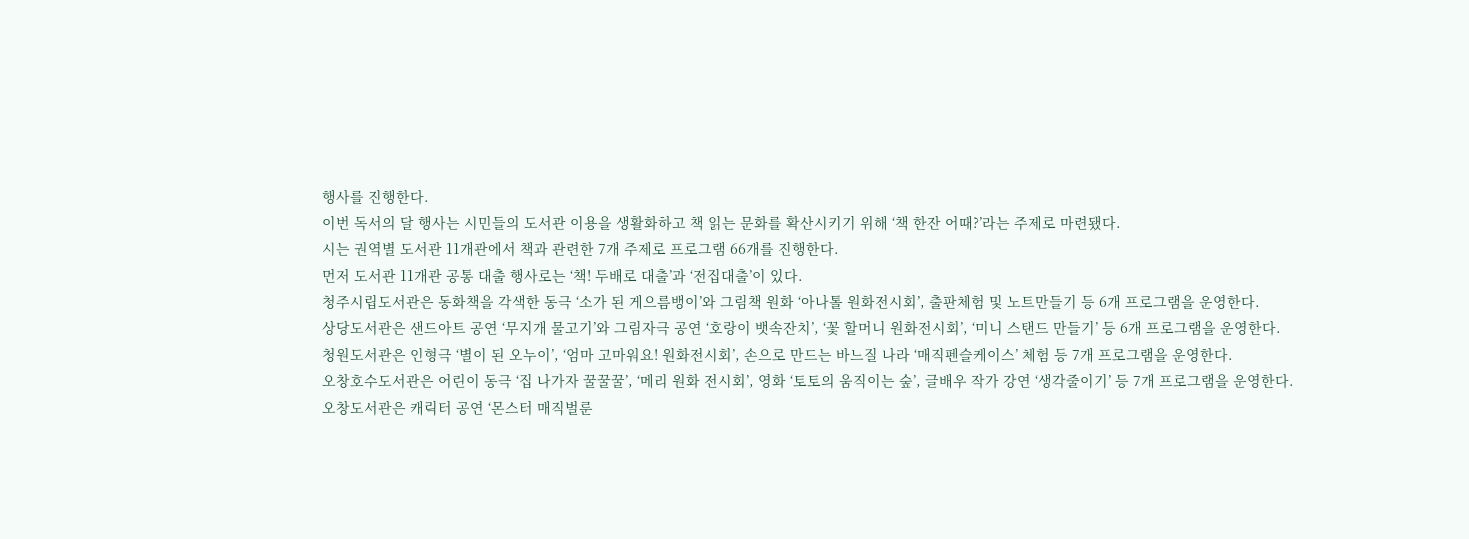행사를 진행한다.
이번 독서의 달 행사는 시민들의 도서관 이용을 생활화하고 책 읽는 문화를 확산시키기 위해 ‘책 한잔 어때?’라는 주제로 마련됐다.
시는 권역별 도서관 11개관에서 책과 관련한 7개 주제로 프로그램 66개를 진행한다.
먼저 도서관 11개관 공통 대출 행사로는 ‘책! 두배로 대출’과 ‘전집대출’이 있다.
청주시립도서관은 동화책을 각색한 동극 ‘소가 된 게으름뱅이’와 그림책 원화 ‘아나톨 원화전시회’, 출판체험 및 노트만들기 등 6개 프로그램을 운영한다.
상당도서관은 샌드아트 공연 ‘무지개 물고기’와 그림자극 공연 ‘호랑이 뱃속잔치’, ‘꽃 할머니 원화전시회’, ‘미니 스탠드 만들기’ 등 6개 프로그램을 운영한다.
청원도서관은 인형극 ‘별이 된 오누이’, ‘엄마 고마워요! 원화전시회’, 손으로 만드는 바느질 나라 ‘매직펜슬케이스’ 체험 등 7개 프로그램을 운영한다.
오창호수도서관은 어린이 동극 ‘집 나가자 꿀꿀꿀’, ‘메리 원화 전시회’, 영화 ‘토토의 움직이는 숲’, 글배우 작가 강연 ‘생각줄이기’ 등 7개 프로그램을 운영한다.
오창도서관은 캐릭터 공연 ‘몬스터 매직벌룬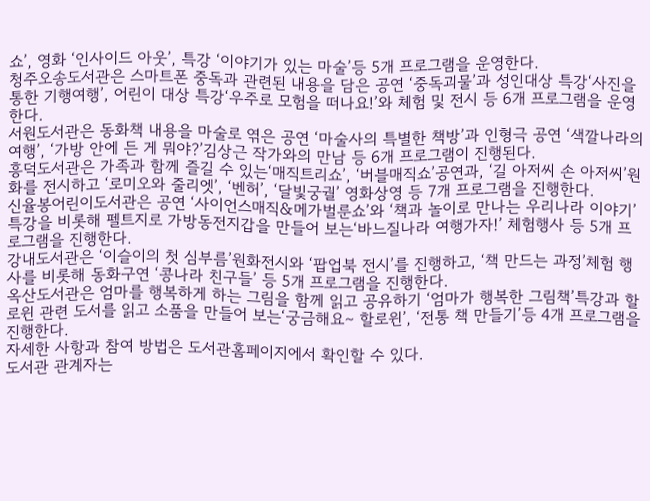쇼’, 영화 ‘인사이드 아웃’, 특강 ‘이야기가 있는 마술’등 5개 프로그램을 운영한다.
청주오송도서관은 스마트폰 중독과 관련된 내용을 담은 공연 ‘중독괴물’과 성인대상 특강‘사진을 통한 기행여행’, 어린이 대상 특강‘우주로 모험을 떠나요!’와 체험 및 전시 등 6개 프로그램을 운영한다.
서원도서관은 동화책 내용을 마술로 엮은 공연 ‘마술사의 특별한 책방’과 인형극 공연 ‘색깔나라의 여행’, ‘가방 안에 든 게 뭐야?’김상근 작가와의 만남 등 6개 프로그램이 진행된다.
흥덕도서관은 가족과 함께 즐길 수 있는‘매직트리쇼’, ‘버블매직쇼’공연과, ‘길 아저씨 손 아저씨’원화를 전시하고 ‘로미오와 줄리엣’, ‘벤허’, ‘달빛궁궐’ 영화상영 등 7개 프로그램을 진행한다.
신율봉어린이도서관은 공연 ‘사이언스매직&메가벌룬쇼’와 ‘책과 놀이로 만나는 우리나라 이야기’특강을 비롯해 펠트지로 가방동전지갑을 만들어 보는‘바느질나라 여행가자!’ 체험행사 등 5개 프로그램을 진행한다.
강내도서관은 ‘이슬이의 첫 심부름’원화전시와 ‘팝업북 전시’를 진행하고, ‘책 만드는 과정’체험 행사를 비롯해 동화구연 ‘콩나라 친구들’ 등 5개 프로그램을 진행한다.
옥산도서관은 엄마를 행복하게 하는 그림을 함께 읽고 공유하기 ‘엄마가 행복한 그림책’특강과 할로윈 관련 도서를 읽고 소품을 만들어 보는‘궁금해요∼ 할로윈’, ‘전통 책 만들기’등 4개 프로그램을 진행한다.
자세한 사항과 참여 방법은 도서관홈페이지에서 확인할 수 있다.
도서관 관계자는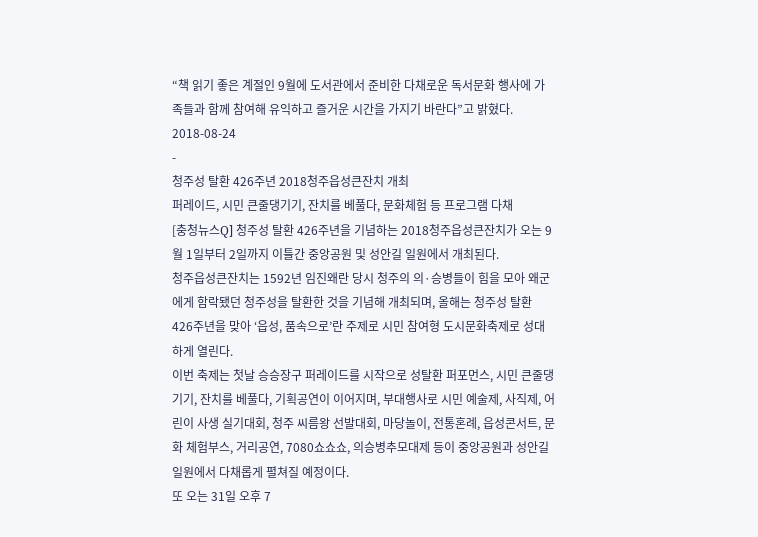“책 읽기 좋은 계절인 9월에 도서관에서 준비한 다채로운 독서문화 행사에 가족들과 함께 참여해 유익하고 즐거운 시간을 가지기 바란다”고 밝혔다.
2018-08-24
-
청주성 탈환 426주년 2018청주읍성큰잔치 개최
퍼레이드, 시민 큰줄댕기기, 잔치를 베풀다, 문화체험 등 프로그램 다채
[충청뉴스Q] 청주성 탈환 426주년을 기념하는 2018청주읍성큰잔치가 오는 9월 1일부터 2일까지 이틀간 중앙공원 및 성안길 일원에서 개최된다.
청주읍성큰잔치는 1592년 임진왜란 당시 청주의 의·승병들이 힘을 모아 왜군에게 함락됐던 청주성을 탈환한 것을 기념해 개최되며, 올해는 청주성 탈환 426주년을 맞아 ‘읍성, 품속으로’란 주제로 시민 참여형 도시문화축제로 성대하게 열린다.
이번 축제는 첫날 승승장구 퍼레이드를 시작으로 성탈환 퍼포먼스, 시민 큰줄댕기기, 잔치를 베풀다, 기획공연이 이어지며, 부대행사로 시민 예술제, 사직제, 어린이 사생 실기대회, 청주 씨름왕 선발대회, 마당놀이, 전통혼례, 읍성콘서트, 문화 체험부스, 거리공연, 7080쇼쇼쇼, 의승병추모대제 등이 중앙공원과 성안길 일원에서 다채롭게 펼쳐질 예정이다.
또 오는 31일 오후 7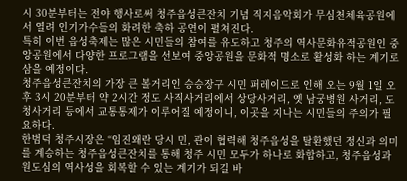시 30분부터는 전야 행사로써 청주읍성큰잔치 기념 직지음악회가 무심천체육공원에서 열려 인기가수들의 화려한 축하 공연이 펼쳐진다.
특히 이번 읍성축제는 많은 시민들의 참여를 유도하고 청주의 역사문화유적공원인 중앙공원에서 다양한 프로그램을 선보여 중앙공원을 문화적 명소로 활성화 하는 계기로 삼을 예정이다.
청주읍성큰잔치의 가장 큰 볼거리인 승승장구 시민 퍼레이드로 인해 오는 9월 1일 오후 3시 20분부터 약 2시간 정도 사직사거리에서 상당사거리, 옛 남궁병원 사거리, 도청사거리 등에서 교통통제가 이루어질 예정이니, 이곳을 지나는 시민들의 주의가 필요하다.
한범덕 청주시장은 “임진왜란 당시 민, 관이 협력해 청주읍성을 탈환했던 정신과 의미를 계승하는 청주읍성큰잔치를 통해 청주 시민 모두가 하나로 화합하고, 청주읍성과 원도심의 역사성을 회복할 수 있는 계기가 되길 바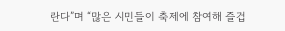란다”며 “많은 시민들이 축제에 참여해 즐겁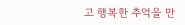고 행복한 추억을 만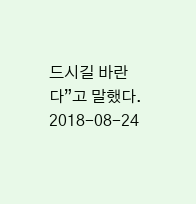드시길 바란다”고 말했다.
2018-08-24